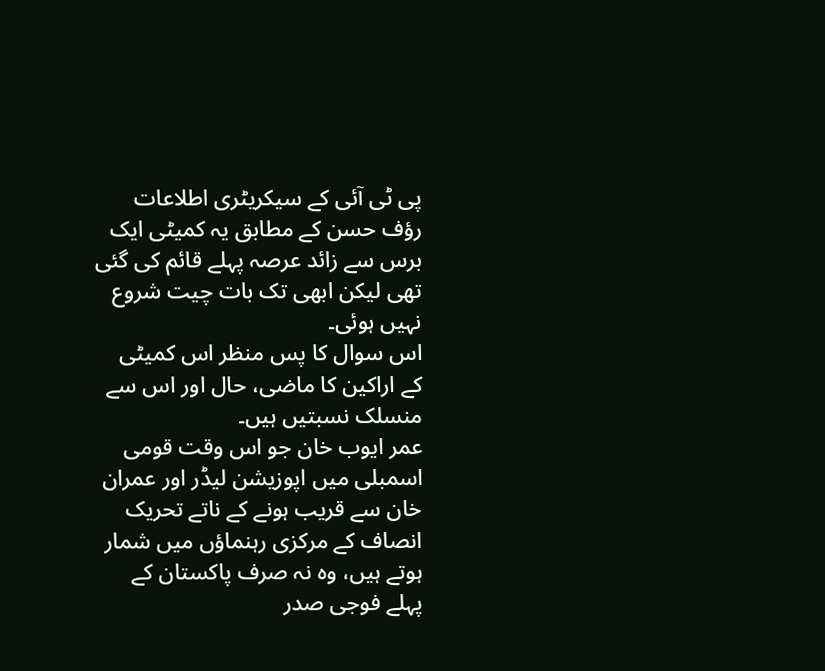پی ٹی آئی کے سیکریٹری اطلاعات رؤف حسن کے مطابق یہ کمیٹی ایک برس سے زائد عرصہ پہلے قائم کی گئی تھی لیکن ابھی تک بات چیت شروع نہیں ہوئی۔
اس سوال کا پس منظر اس کمیٹی کے اراکین کا ماضی، حال اور اس سے منسلک نسبتیں ہیں۔
عمر ایوب خان جو اس وقت قومی اسمبلی میں اپوزیشن لیڈر اور عمران خان سے قریب ہونے کے ناتے تحریک انصاف کے مرکزی رہنماؤں میں شمار ہوتے ہیں، وہ نہ صرف پاکستان کے پہلے فوجی صدر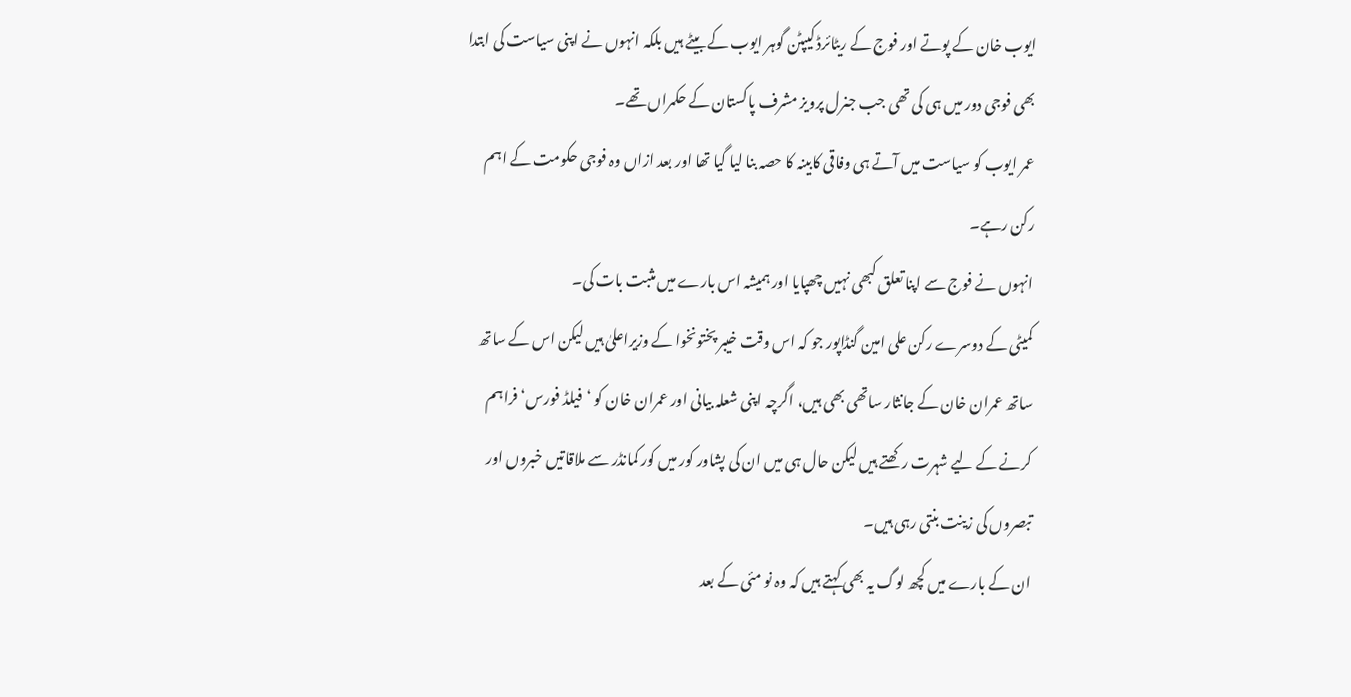ایوب خان کے پوتے اور فوج کے ریٹائرڈ کیپٹن گوہر ایوب کے بیٹے ہیں بلکہ انہوں نے اپنی سیاست کی ابتدا بھی فوجی دور میں ہی کی تھی جب جنرل پرویز مشرف پاکستان کے حکمراں تھے۔
عمر ایوب کو سیاست میں آتے ہی وفاقی کابینہ کا حصہ بنا لیا گیا تھا اور بعد ازاں وہ فوجی حکومت کے اہم رکن رہے۔
انہوں نے فوج سے اپنا تعلق کبھی نہیں چھپایا اور ہمیشہ اس بارے میں مثبت بات کی۔
کمیٹی کے دوسرے رکن علی امین گنڈاپور جو کہ اس وقت خیبر پختونخوا کے وزیراعلیٰ ہیں لیکن اس کے ساتھ ساتھ عمران خان کے جانثار ساتھی بھی ہیں، اگرچہ اپنی شعلہ بیانی اور عمران خان کو ‘فیلڈ فورس‘ فراہم کرنے کے لیے شہرت رکھتے ہیں لیکن حال ہی میں ان کی پشاور کور میں کور کمانڈر سے ملاقاتیں خبروں اور تبصروں کی زینت بنتی رہی ہیں۔
ان کے بارے میں کچھ لوگ یہ بھی کہتے ہیں کہ وہ نو مئی کے بعد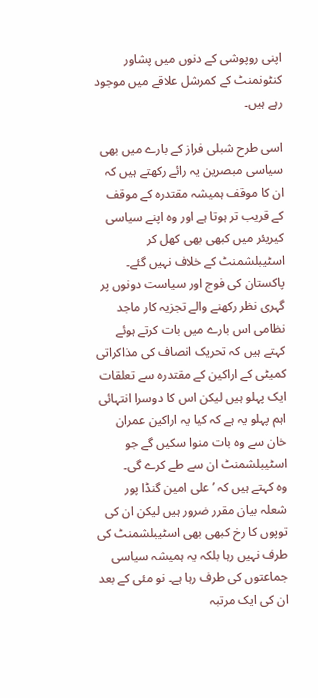اپنی روپوشی کے دنوں میں پشاور کنٹونمنٹ کے کمرشل علاقے میں موجود رہے ہیں۔

اسی طرح شبلی فراز کے بارے میں بھی سیاسی مبصرین یہ رائے رکھتے ہیں کہ ان کا موقف ہمیشہ مقتدرہ کے موقف کے قریب تر ہوتا ہے اور وہ اپنے سیاسی کیریئر میں کبھی بھی کھل کر اسٹیبلشمنٹ کے خلاف نہیں گئے۔
پاکستان کی فوج اور سیاست دونوں پر گہری نظر رکھنے والے تجزیہ کار ماجد نظامی اس بارے میں بات کرتے ہوئے کہتے ہیں کہ تحریک انصاف کی مذاکراتی کمیٹی کے اراکین کے مقتدرہ سے تعلقات ایک پہلو ہیں لیکن اس کا دوسرا انتہائی اہم پہلو یہ ہے کہ کیا یہ اراکین عمران خان سے وہ بات منوا سکیں گے جو اسٹیبلشمنٹ ان سے طے کرے گی۔
وہ کہتے ہیں کہ ’علی امین گنڈا پور شعلہ بیان مقرر ضرور ہیں لیکن ان کی توپوں کا رخ کبھی بھی اسٹیبلشمنٹ کی طرف نہیں رہا بلکہ یہ ہمیشہ سیاسی جماعتوں کی طرف رہا ہے۔ نو مئی کے بعد ان کی ایک مرتبہ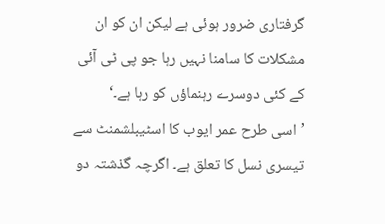گرفتاری ضرور ہوئی ہے لیکن ان کو ان مشکلات کا سامنا نہیں رہا جو پی ٹی آئی کے کئی دوسرے رہنماؤں کو رہا ہے۔‘
’اسی طرح عمر ایوب کا اسٹیبلشمنٹ سے تیسری نسل کا تعلق ہے۔ اگرچہ گذشتہ دو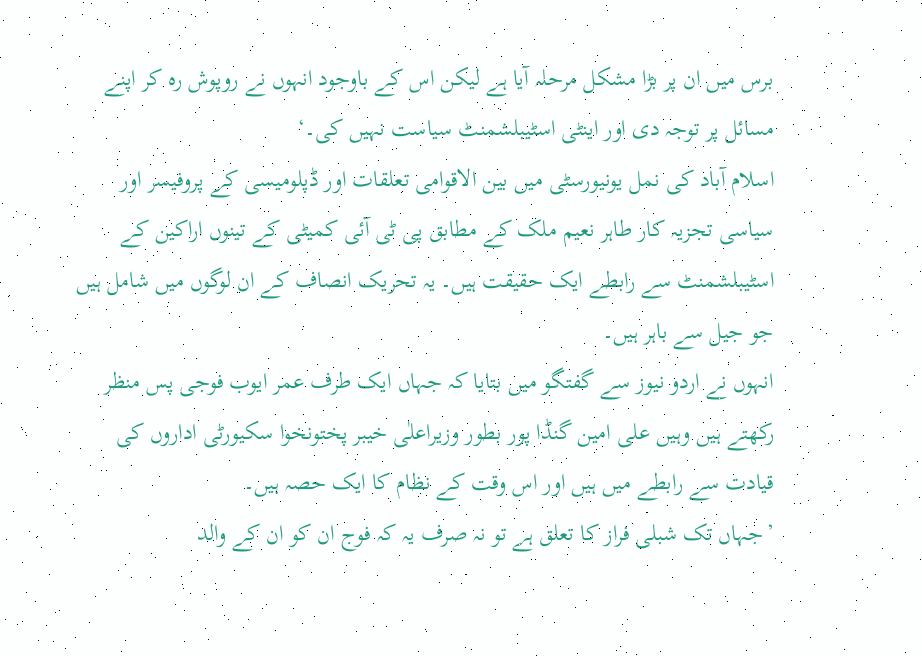برس میں ان پر بڑا مشکل مرحلہ آیا ہے لیکن اس کے باوجود انہوں نے روپوش رہ کر اپنے مسائل پر توجہ دی اور اینٹی اسٹیبلشمنٹ سیاست نہیں کی۔‘
اسلام آباد کی نمل یونیورسٹی میں بین الاقوامی تعلقات اور ڈپلومیسی کے پروفیسر اور سیاسی تجزیہ کار طاہر نعیم ملک کے مطابق پی ٹی آئی کمیٹی کے تینوں اراکین کے اسٹیبلشمنٹ سے رابطے ایک حقیقت ہیں۔ یہ تحریک انصاف کے ان لوگوں میں شامل ہیں جو جیل سے باہر ہیں۔
انہوں نے اردو نیوز سے گفتگو میں بتایا کہ جہاں ایک طرف عمر ایوب فوجی پس منظر رکھتے ہیں وہیں علی امین گنڈا پور بطور وزیراعلٰی خیبر پختونخوا سکیورٹی اداروں کی قیادت سے رابطے میں ہیں اور اس وقت کے نظام کا ایک حصہ ہیں۔
’جہاں تک شبلی فراز کا تعلق ہے تو نہ صرف یہ کہ فوج ان کو ان کے والد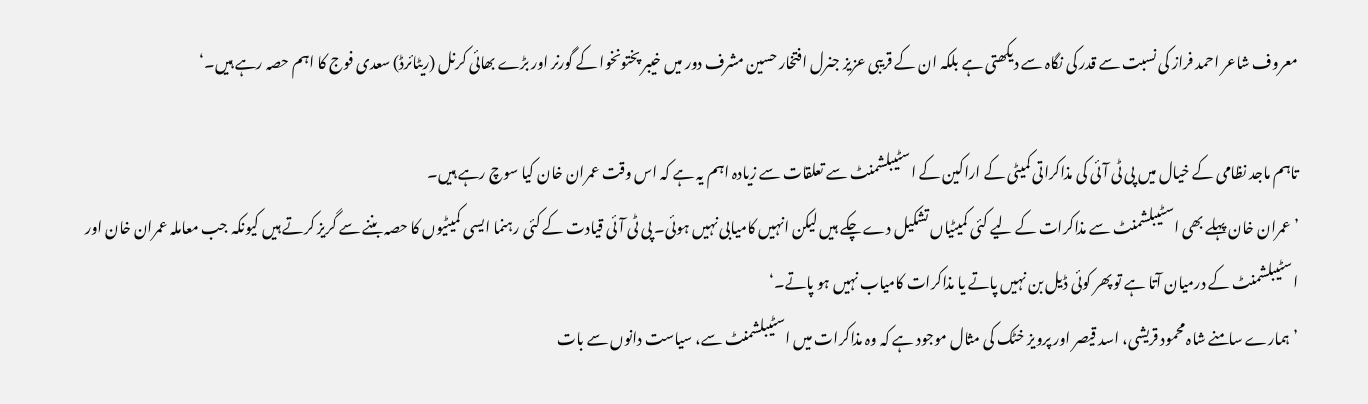معروف شاعر احمد فراز کی نسبت سے قدر کی نگاہ سے دیکھتی ہے بلکہ ان کے قریبی عزیز جنرل افتخار حسین مشرف دور میں خیبر پختونخوا کے گورنر اور بڑے بھائی کرنل (ریٹائرڈ) سعدی فوج کا اہم حصہ رہے ہیں۔‘

تاہم ماجد نظامی کے خیال میں پی ٹی آئی کی مذاکراتی کمیٹی کے اراکین کے اسٹیبلشمنٹ سے تعلقات سے زیادہ اہم یہ ہے کہ اس وقت عمران خان کیا سوچ رہے ہیں۔
’عمران خان پہلے بھی اسٹیبلشمنٹ سے مذاکرات کے لیے کئی کمیٹیاں تشکیل دے چکے ہیں لیکن انہیں کامیابی نہیں ہوئی۔ پی ٹی آئی قیادت کے کئی رہنما ایسی کمیٹیوں کا حصہ بننے سے گریز کرتے ہیں کیونکہ جب معاملہ عمران خان اور اسٹیبلشمنٹ کے درمیان آتا ہے تو پھر کوئی ڈیل بن نہیں پاتے یا مذاکرات کامیاب نہیں ہو پاتے۔‘
’ہمارے سامنے شاہ محمود قریشی، اسد قیصر اور پرویز خٹک کی مثال موجود ہے کہ وہ مذاکرات میں اسٹیبلشمنٹ سے، سیاست دانوں سے بات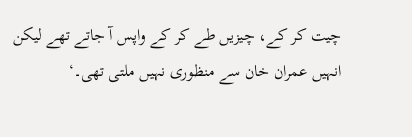چیت کر کے، چیزیں طے کر کے واپس آ جاتے تھے لیکن انہیں عمران خان سے منظوری نہیں ملتی تھی۔‘